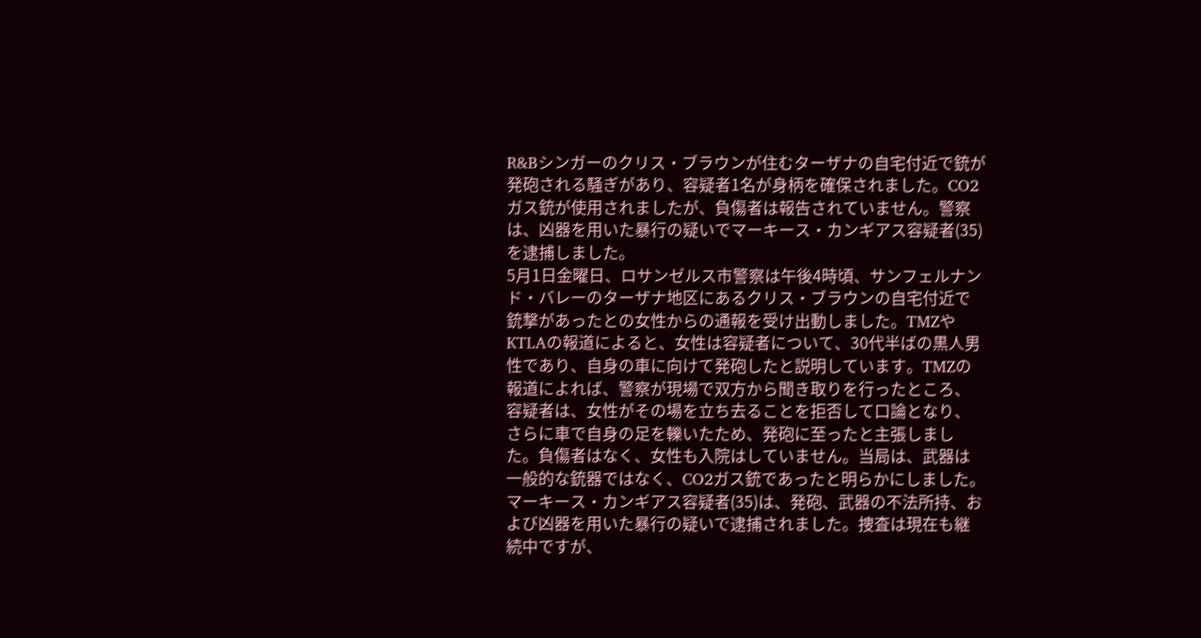R&Bシンガーのクリス・ブラウンが住むターザナの自宅付近で銃が発砲される騒ぎがあり、容疑者1名が身柄を確保されました。CO2ガス銃が使用されましたが、負傷者は報告されていません。警察は、凶器を用いた暴行の疑いでマーキース・カンギアス容疑者(35)を逮捕しました。
5月1日金曜日、ロサンゼルス市警察は午後4時頃、サンフェルナンド・バレーのターザナ地区にあるクリス・ブラウンの自宅付近で銃撃があったとの女性からの通報を受け出動しました。TMZやKTLAの報道によると、女性は容疑者について、30代半ばの黒人男性であり、自身の車に向けて発砲したと説明しています。TMZの報道によれば、警察が現場で双方から聞き取りを行ったところ、容疑者は、女性がその場を立ち去ることを拒否して口論となり、さらに車で自身の足を轢いたため、発砲に至ったと主張しました。負傷者はなく、女性も入院はしていません。当局は、武器は一般的な銃器ではなく、CO2ガス銃であったと明らかにしました。マーキース・カンギアス容疑者(35)は、発砲、武器の不法所持、および凶器を用いた暴行の疑いで逮捕されました。捜査は現在も継続中ですが、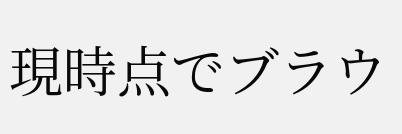現時点でブラウ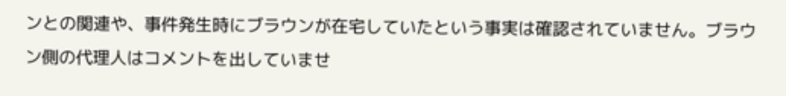ンとの関連や、事件発生時にブラウンが在宅していたという事実は確認されていません。ブラウン側の代理人はコメントを出していませ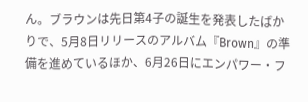ん。ブラウンは先日第4子の誕生を発表したばかりで、5月8日リリースのアルバム『Brown』の準備を進めているほか、6月26日にエンパワー・フ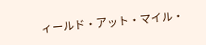ィールド・アット・マイル・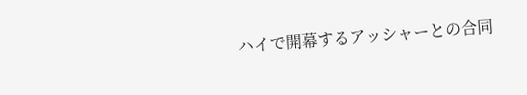ハイで開幕するアッシャーとの合同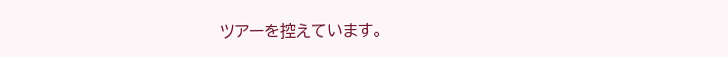ツアーを控えています。